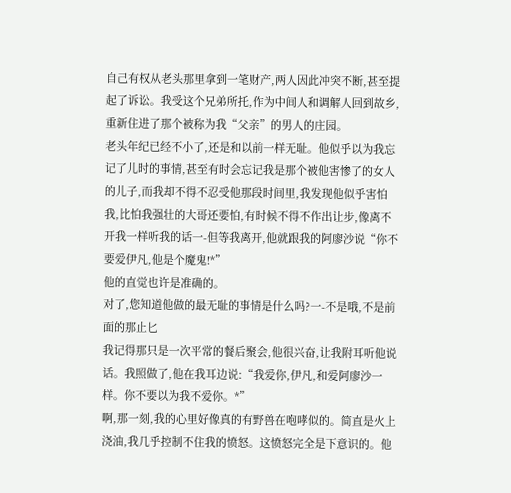自己有权从老头那里拿到一笔财产,两人因此冲突不断,甚至提起了诉讼。我受这个兄弟所托,作为中间人和调解人回到故乡,重新住进了那个被称为我“父亲”的男人的庄园。
老头年纪已经不小了,还是和以前一样无耻。他似乎以为我忘记了儿时的事情,甚至有时会忘记我是那个被他害惨了的女人的儿子,而我却不得不忍受他那段时间里,我发现他似乎害怕我,比怕我强壮的大哥还要怕,有时候不得不作出让步,像离不开我一样听我的话一-但等我离开,他就跟我的阿廖沙说“你不要爱伊凡,他是个魔鬼!*”
他的直觉也许是准确的。
对了,您知道他做的最无耻的事情是什么吗?一-不是哦,不是前面的那止匕
我记得那只是一次平常的餐后聚会,他很兴奋,让我附耳听他说话。我照做了,他在我耳边说:“我爱你,伊凡,和爱阿廖沙一样。你不要以为我不爱你。*”
啊,那一刻,我的心里好像真的有野兽在咆哮似的。简直是火上浇油,我几乎控制不住我的愤怒。这愤怒完全是下意识的。他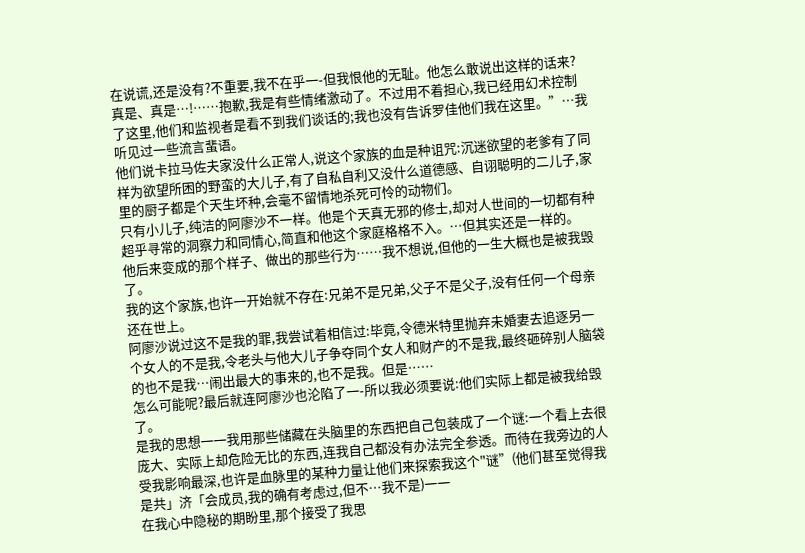在说谎,还是没有?不重要,我不在乎一-但我恨他的无耻。他怎么敢说出这样的话来?真是、真是…!……抱歉,我是有些情绪激动了。不过用不着担心,我已经用幻术控制了这里,他们和监视者是看不到我们谈话的;我也没有告诉罗佳他们我在这里。”…我听见过一些流言蜚语。
他们说卡拉马佐夫家没什么正常人,说这个家族的血是种诅咒:沉迷欲望的老爹有了同样为欲望所困的野蛮的大儿子,有了自私自利又没什么道德感、自诩聪明的二儿子,家里的厨子都是个天生坏种,会毫不留情地杀死可怜的动物们。
只有小儿子,纯洁的阿廖沙不一样。他是个天真无邪的修士,却对人世间的一切都有种超乎寻常的洞察力和同情心,简直和他这个家庭格格不入。…但其实还是一样的。
他后来变成的那个样子、做出的那些行为……我不想说,但他的一生大概也是被我毁了。
我的这个家族,也许一开始就不存在:兄弟不是兄弟,父子不是父子,没有任何一个母亲还在世上。
阿廖沙说过这不是我的罪,我尝试着相信过:毕竟,令德米特里抛弃未婚妻去追逐另一个女人的不是我,令老头与他大儿子争夺同个女人和财产的不是我,最终砸碎别人脑袋的也不是我…闹出最大的事来的,也不是我。但是……
怎么可能呢?最后就连阿廖沙也沦陷了一-所以我必须要说:他们实际上都是被我给毁了。
是我的思想一一我用那些储藏在头脑里的东西把自己包装成了一个谜:一个看上去很庞大、实际上却危险无比的东西,连我自己都没有办法完全参透。而待在我旁边的人受我影响最深,也许是血脉里的某种力量让他们来探索我这个"谜”(他们甚至觉得我是共」济「会成员,我的确有考虑过,但不…我不是)一一
在我心中隐秘的期盼里,那个接受了我思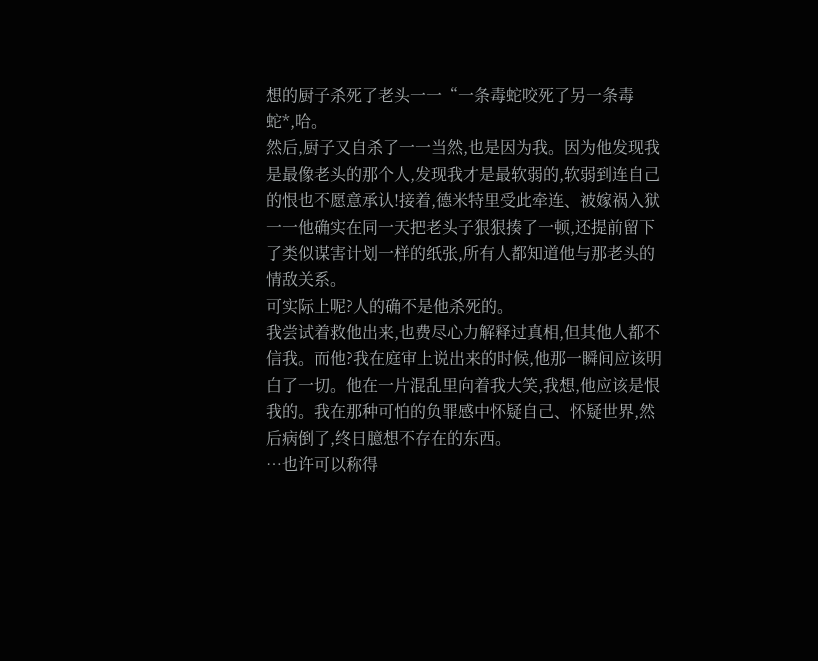想的厨子杀死了老头一一“一条毒蛇咬死了另一条毒蛇*,哈。
然后,厨子又自杀了一一当然,也是因为我。因为他发现我是最像老头的那个人,发现我才是最软弱的,软弱到连自己的恨也不愿意承认!接着,德米特里受此牵连、被嫁祸入狱一一他确实在同一天把老头子狠狠揍了一顿,还提前留下了类似谋害计划一样的纸张,所有人都知道他与那老头的情敌关系。
可实际上呢?人的确不是他杀死的。
我尝试着救他出来,也费尽心力解释过真相,但其他人都不信我。而他?我在庭审上说出来的时候,他那一瞬间应该明白了一切。他在一片混乱里向着我大笑,我想,他应该是恨我的。我在那种可怕的负罪感中怀疑自己、怀疑世界,然后病倒了,终日臆想不存在的东西。
…也许可以称得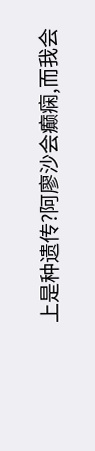上是种遗传?阿廖沙会癫痫,而我会